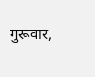गुरूवार,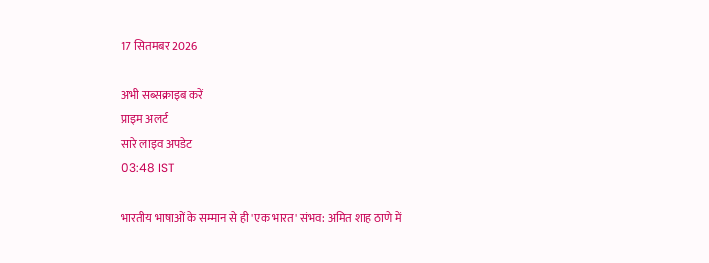17 सितमबर 2026

अभी सब्सक्राइब करें
प्राइम अलर्ट
सारे लाइव अपडेट
03:48 IST

भारतीय भाषाओं के सम्मान से ही 'एक भारत' संभव: अमित शाह ठाणे में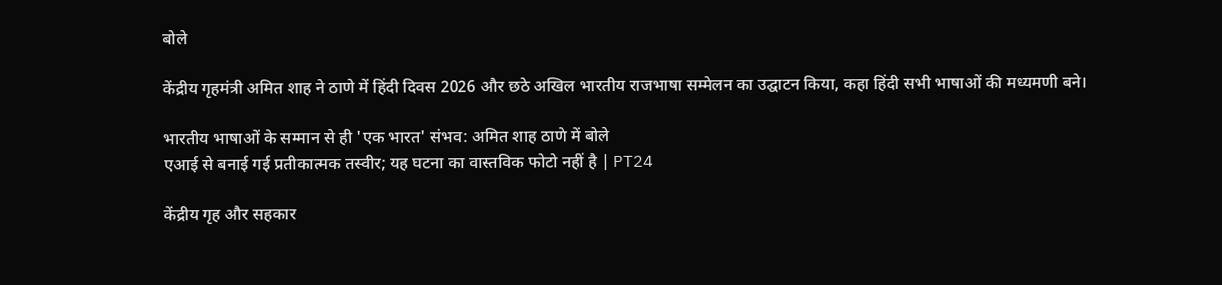बोले

केंद्रीय गृहमंत्री अमित शाह ने ठाणे में हिंदी दिवस 2026 और छठे अखिल भारतीय राजभाषा सम्मेलन का उद्घाटन किया, कहा हिंदी सभी भाषाओं की मध्यमणी बने।

भारतीय भाषाओं के सम्मान से ही 'एक भारत' संभव: अमित शाह ठाणे में बोले
एआई से बनाई गई प्रतीकात्मक तस्वीर; यह घटना का वास्तविक फोटो नहीं है | PT24

केंद्रीय गृह और सहकार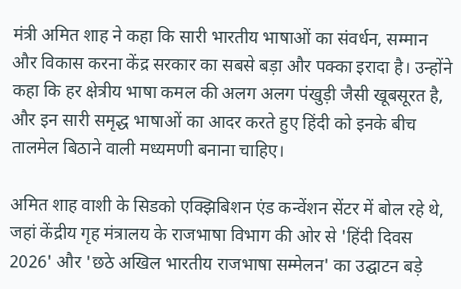मंत्री अमित शाह ने कहा कि सारी भारतीय भाषाओं का संवर्धन, सम्मान और विकास करना केंद्र सरकार का सबसे बड़ा और पक्का इरादा है। उन्होंने कहा कि हर क्षेत्रीय भाषा कमल की अलग अलग पंखुड़ी जैसी खूबसूरत है, और इन सारी समृद्ध भाषाओं का आदर करते हुए हिंदी को इनके बीच तालमेल बिठाने वाली मध्यमणी बनाना चाहिए।

अमित शाह वाशी के सिडको एक्झिबिशन एंड कन्वेंशन सेंटर में बोल रहे थे, जहां केंद्रीय गृह मंत्रालय के राजभाषा विभाग की ओर से 'हिंदी दिवस 2026' और 'छठे अखिल भारतीय राजभाषा सम्मेलन' का उद्घाटन बड़े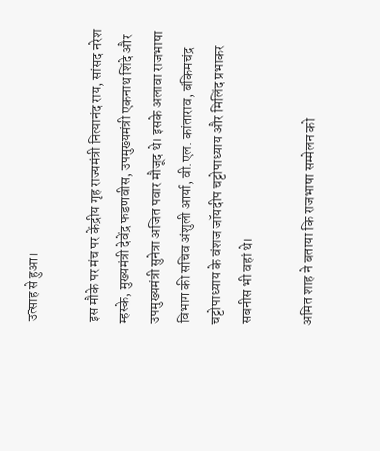उत्साह से हुआ।

इस मौके पर मंच पर केंद्रीय गृह राज्यमंत्री नित्यानंद राय, सांसद नरेश म्हस्के, मुख्यमंत्री देवेंद्र फडणवीस, उपमुख्यमंत्री एकनाथ शिंदे और उपमुख्यमंत्री सुनेत्रा अजित पवार मौजूद थे। इसके अलावा राजभाषा विभाग की सचिव अंशुली आर्या, वी.एल. कांताराव, बंकिमचंद्र चट्टोपाध्याय के वंशज जॉयदीप चट्टोपाध्याय और मिलिंद प्रभाकर सबनीस भी वहां थे।

अमित शाह ने बताया कि राजभाषा सम्मेलन को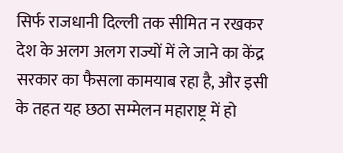सिर्फ राजधानी दिल्ली तक सीमित न रखकर देश के अलग अलग राज्यों में ले जाने का केंद्र सरकार का फैसला कामयाब रहा है, और इसी के तहत यह छठा सम्मेलन महाराष्ट्र में हो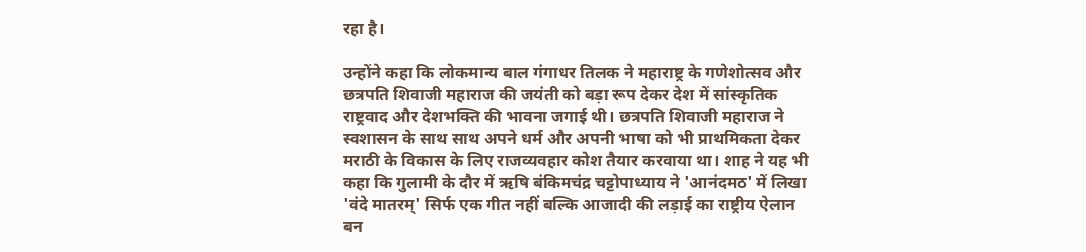रहा है।

उन्होंने कहा कि लोकमान्य बाल गंगाधर तिलक ने महाराष्ट्र के गणेशोत्सव और छत्रपति शिवाजी महाराज की जयंती को बड़ा रूप देकर देश में सांस्कृतिक राष्ट्रवाद और देशभक्ति की भावना जगाई थी। छत्रपति शिवाजी महाराज ने स्वशासन के साथ साथ अपने धर्म और अपनी भाषा को भी प्राथमिकता देकर मराठी के विकास के लिए राजव्यवहार कोश तैयार करवाया था। शाह ने यह भी कहा कि गुलामी के दौर में ऋषि बंकिमचंद्र चट्टोपाध्याय ने 'आनंदमठ' में लिखा 'वंदे मातरम्' सिर्फ एक गीत नहीं बल्कि आजादी की लड़ाई का राष्ट्रीय ऐलान बन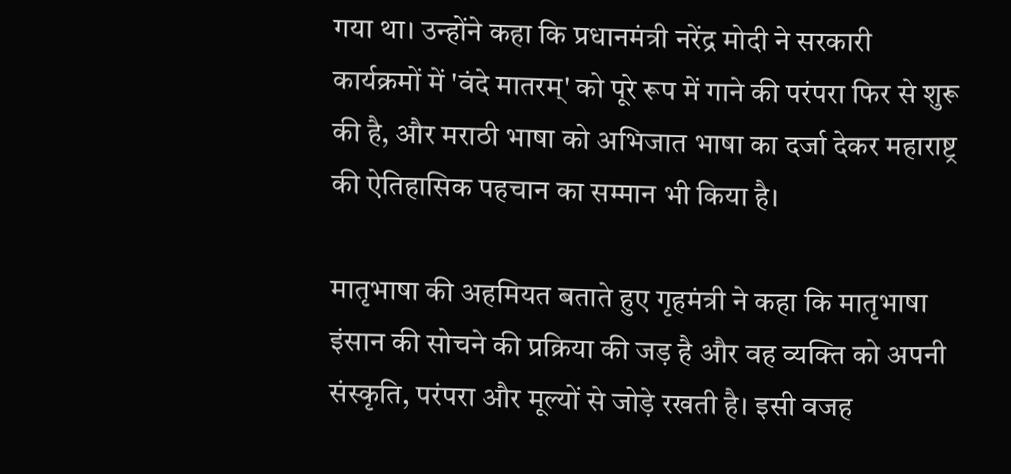गया था। उन्होंने कहा कि प्रधानमंत्री नरेंद्र मोदी ने सरकारी कार्यक्रमों में 'वंदे मातरम्' को पूरे रूप में गाने की परंपरा फिर से शुरू की है, और मराठी भाषा को अभिजात भाषा का दर्जा देकर महाराष्ट्र की ऐतिहासिक पहचान का सम्मान भी किया है।

मातृभाषा की अहमियत बताते हुए गृहमंत्री ने कहा कि मातृभाषा इंसान की सोचने की प्रक्रिया की जड़ है और वह व्यक्ति को अपनी संस्कृति, परंपरा और मूल्यों से जोड़े रखती है। इसी वजह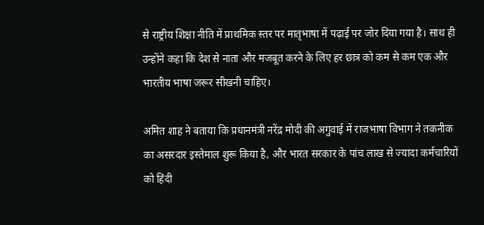से राष्ट्रीय शिक्षा नीति में प्राथमिक स्तर पर मातृभाषा में पढ़ाई पर जोर दिया गया है। साथ ही उन्होंने कहा कि देश से नाता और मजबूत करने के लिए हर छात्र को कम से कम एक और भारतीय भाषा जरूर सीखनी चाहिए।

अमित शाह ने बताया कि प्रधानमंत्री नरेंद्र मोदी की अगुवाई में राजभाषा विभाग ने तकनीक का असरदार इस्तेमाल शुरू किया है, और भारत सरकार के पांच लाख से ज्यादा कर्मचारियों को हिंदी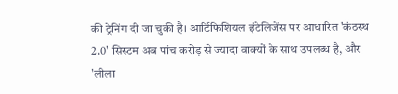की ट्रेनिंग दी जा चुकी है। आर्टिफिशियल इंटेलिजेंस पर आधारित 'कंठस्थ 2.0' सिस्टम अब पांच करोड़ से ज्यादा वाक्यों के साथ उपलब्ध है, और 'लीला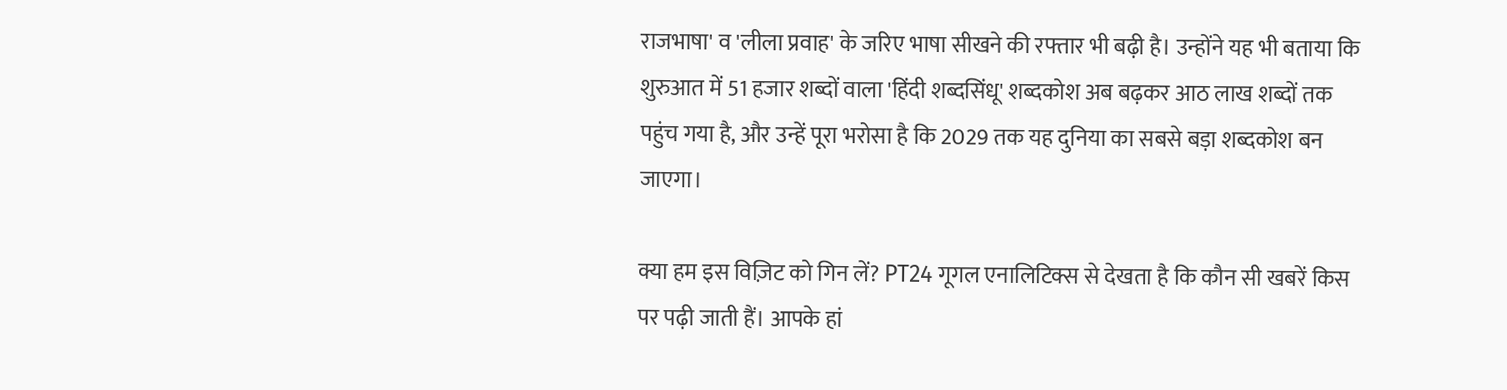राजभाषा' व 'लीला प्रवाह' के जरिए भाषा सीखने की रफ्तार भी बढ़ी है। उन्होंने यह भी बताया कि शुरुआत में 51 हजार शब्दों वाला 'हिंदी शब्दसिंधू' शब्दकोश अब बढ़कर आठ लाख शब्दों तक पहुंच गया है, और उन्हें पूरा भरोसा है कि 2029 तक यह दुनिया का सबसे बड़ा शब्दकोश बन जाएगा।

क्या हम इस विज़िट को गिन लें? PT24 गूगल एनालिटिक्स से देखता है कि कौन सी खबरें किस पर पढ़ी जाती हैं। आपके हां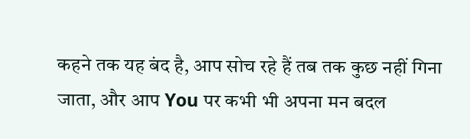कहने तक यह बंद है, आप सोच रहे हैं तब तक कुछ नहीं गिना जाता, और आप You पर कभी भी अपना मन बदल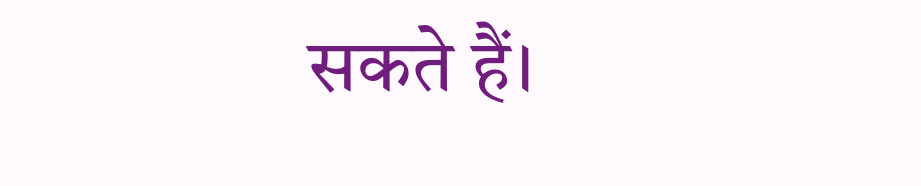सकते हैं।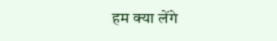हम क्या लेंगे